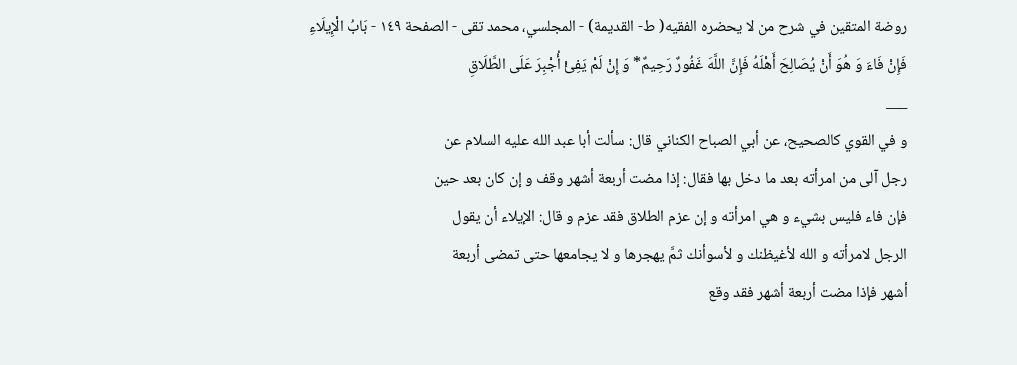روضة المتقين في شرح من لا يحضره الفقيه( ط- القديمة) - المجلسي، محمد تقى - الصفحة ١٤٩ - بَابُ الْإِيلَاءِ
فَإِنْ فَاءَ وَ هُوَ أَنْ يُصَالِحَ أَهْلَهُ فَإِنَّ اللَّهَ غَفُورٌ رَحِيمٌ* وَ إِنْ لَمْ يَفِئْ أُجْبِرَ عَلَى الطَّلَاقِ
___
و في القوي كالصحيح، عن أبي الصباح الكناني قال: سألت أبا عبد الله عليه السلام عن
رجل آلى من امرأته بعد ما دخل بها فقال: إذا مضت أربعة أشهر وقف و إن كان بعد حين
فإن فاء فليس بشيء و هي امرأته و إن عزم الطلاق فقد عزم و قال: الإيلاء أن يقول
الرجل لامرأته و الله لأغيظنك و لأسوأنك ثمَّ يهجرها و لا يجامعها حتى تمضى أربعة
أشهر فإذا مضت أربعة أشهر فقد وقع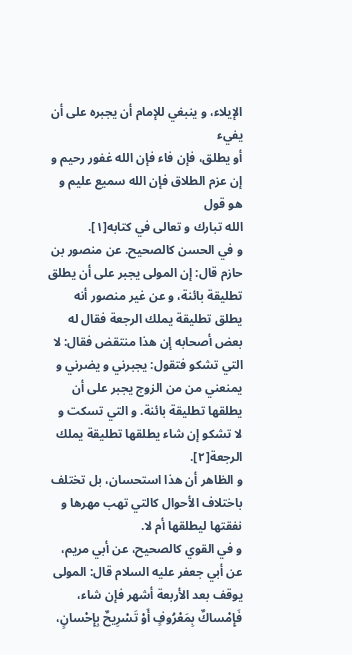الإيلاء، و ينبغي للإمام أن يجبره على أن يفيء
أو يطلق، فإن فاء فإن الله غفور رحيم و إن عزم الطلاق فإن الله سميع عليم و هو قول
الله تبارك و تعالى في كتابه[١].
و في الحسن كالصحيح. عن منصور بن حازم قال: إن المولى يجبر على أن يطلق تطليقة بائنة، و عن غير منصور أنه يطلق تطليقة يملك الرجعة فقال له بعض أصحابه إن هذا منتقض فقال: لا التي تشكو فتقول: يجبرني و يضرني و يمنعني من من الزوج يجبر على أن يطلقها تطليقة بائنة. و التي تسكت و لا تشكو إن شاء يطلقها تطليقة يملك الرجعة[٢].
و الظاهر أن هذا استحسان، بل تختلف باختلاف الأحوال كالتي تهب مهرها و نفقتها ليطلقها أم لا.
و في القوي كالصحيح، عن أبي مريم، عن أبي جعفر عليه السلام قال: المولى يوقف بعد الأربعة أشهر فإن شاء، فَإِمْساكٌ بِمَعْرُوفٍ أَوْ تَسْرِيحٌ بِإِحْسانٍ،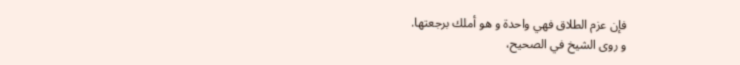فإن عزم الطلاق فهي واحدة و هو أملك برجعتها.
و روى الشيخ في الصحيح،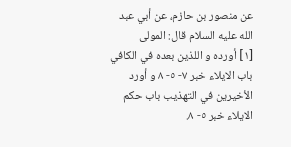عن منصور بن حازم، عن أبي عبد الله عليه السلام قال: المولى
[١] أورده و اللذين بعده في الكافي باب الايلاء خبر ٧- ٥- ٨ و أورد الأخيرين في التهذيب باب حكم الايلاء خبر ٥- ٨.